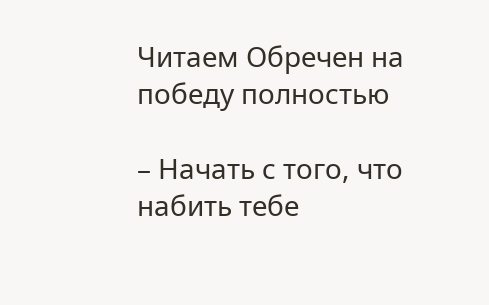Читаем Обречен на победу полностью

– Начать с того, что набить тебе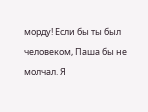морду! Если бы ты был человеком, Паша бы не молчал. Я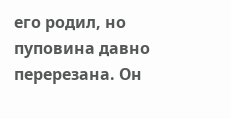его родил, но пуповина давно перерезана. Он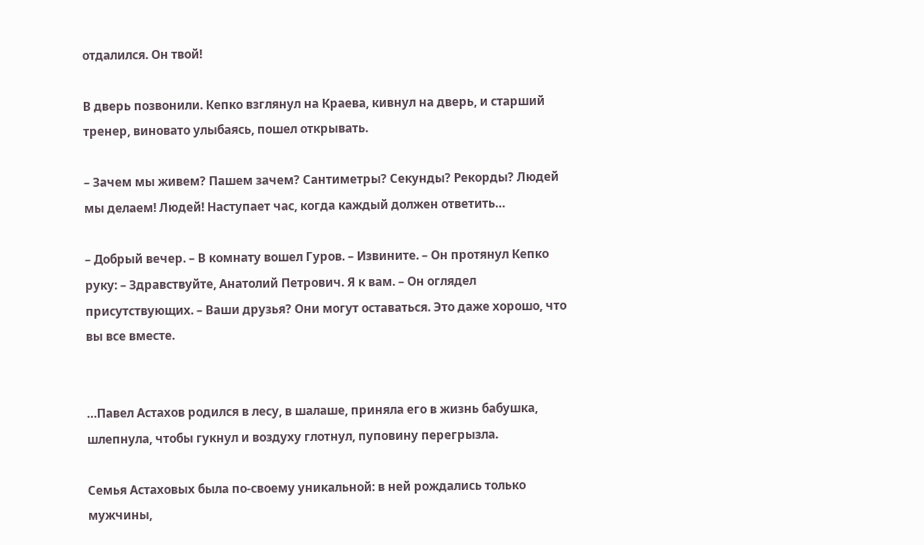отдалился. Он твой!

В дверь позвонили. Кепко взглянул на Краева, кивнул на дверь, и старший тренер, виновато улыбаясь, пошел открывать.

– Зачем мы живем? Пашем зачем? Сантиметры? Секунды? Рекорды? Людей мы делаем! Людей! Наступает час, когда каждый должен ответить…

– Добрый вечер. – В комнату вошел Гуров. – Извините. – Он протянул Кепко руку: – Здравствуйте, Анатолий Петрович. Я к вам. – Он оглядел присутствующих. – Ваши друзья? Они могут оставаться. Это даже хорошо, что вы все вместе.


…Павел Астахов родился в лесу, в шалаше, приняла его в жизнь бабушка, шлепнула, чтобы гукнул и воздуху глотнул, пуповину перегрызла.

Семья Астаховых была по-своему уникальной: в ней рождались только мужчины,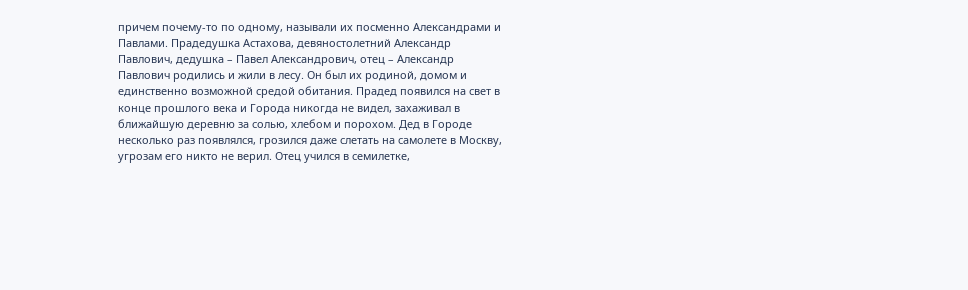причем почему-то по одному, называли их посменно Александрами и Павлами. Прадедушка Астахова, девяностолетний Александр Павлович, дедушка – Павел Александрович, отец – Александр Павлович родились и жили в лесу. Он был их родиной, домом и единственно возможной средой обитания. Прадед появился на свет в конце прошлого века и Города никогда не видел, захаживал в ближайшую деревню за солью, хлебом и порохом. Дед в Городе несколько раз появлялся, грозился даже слетать на самолете в Москву, угрозам его никто не верил. Отец учился в семилетке,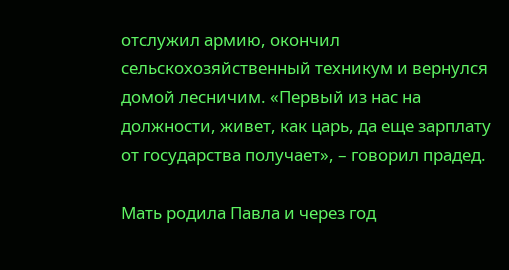отслужил армию, окончил сельскохозяйственный техникум и вернулся домой лесничим. «Первый из нас на должности, живет, как царь, да еще зарплату от государства получает», – говорил прадед.

Мать родила Павла и через год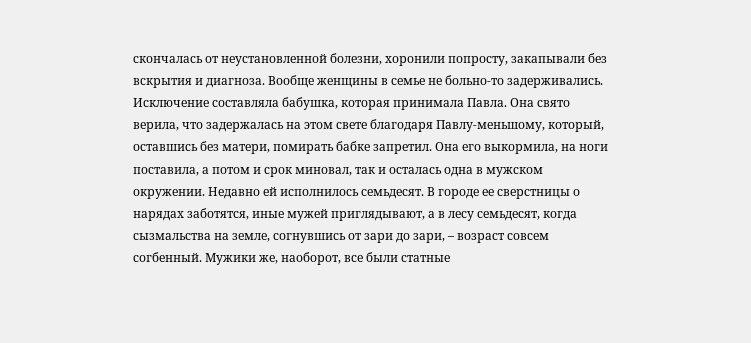скончалась от неустановленной болезни, хоронили попросту, закапывали без вскрытия и диагноза. Вообще женщины в семье не больно-то задерживались. Исключение составляла бабушка, которая принимала Павла. Она свято верила, что задержалась на этом свете благодаря Павлу-меньшому, который, оставшись без матери, помирать бабке запретил. Она его выкормила, на ноги поставила, а потом и срок миновал, так и осталась одна в мужском окружении. Недавно ей исполнилось семьдесят. В городе ее сверстницы о нарядах заботятся, иные мужей приглядывают, а в лесу семьдесят, когда сызмальства на земле, согнувшись от зари до зари, – возраст совсем согбенный. Мужики же, наоборот, все были статные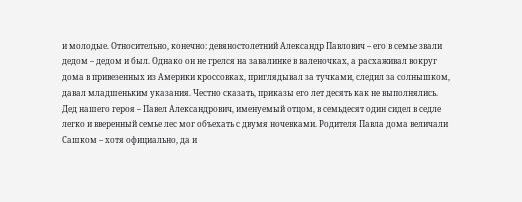и молодые. Относительно, конечно: девяностолетний Александр Павлович – его в семье звали дедом – дедом и был. Однако он не грелся на завалинке в валеночках, а расхаживал вокруг дома в привезенных из Америки кроссовках, приглядывал за тучками, следил за солнышком, давал младшеньким указания. Честно сказать, приказы его лет десять как не выполнялись. Дед нашего героя – Павел Александрович, именуемый отцом, в семьдесят один сидел в седле легко и вверенный семье лес мог объехать с двумя ночевками. Родителя Павла дома величали Сашком – хотя официально, да и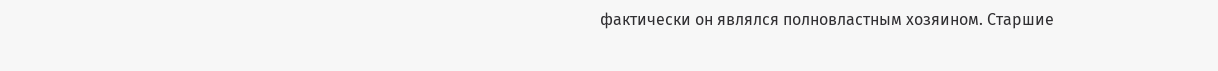фактически он являлся полновластным хозяином. Старшие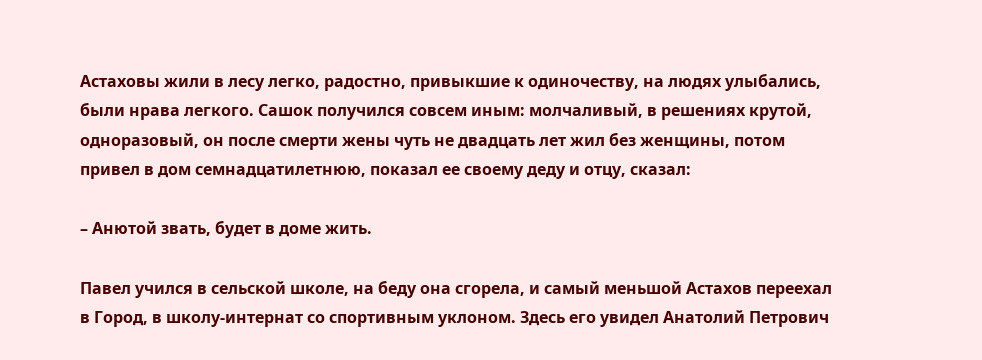Астаховы жили в лесу легко, радостно, привыкшие к одиночеству, на людях улыбались, были нрава легкого. Сашок получился совсем иным: молчаливый, в решениях крутой, одноразовый, он после смерти жены чуть не двадцать лет жил без женщины, потом привел в дом семнадцатилетнюю, показал ее своему деду и отцу, сказал:

– Анютой звать, будет в доме жить.

Павел учился в сельской школе, на беду она сгорела, и самый меньшой Астахов переехал в Город, в школу-интернат со спортивным уклоном. Здесь его увидел Анатолий Петрович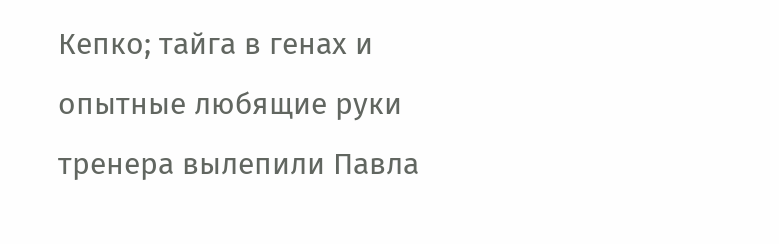Кепко; тайга в генах и опытные любящие руки тренера вылепили Павла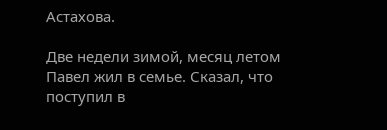Астахова.

Две недели зимой, месяц летом Павел жил в семье. Сказал, что поступил в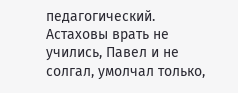педагогический. Астаховы врать не учились, Павел и не солгал, умолчал только,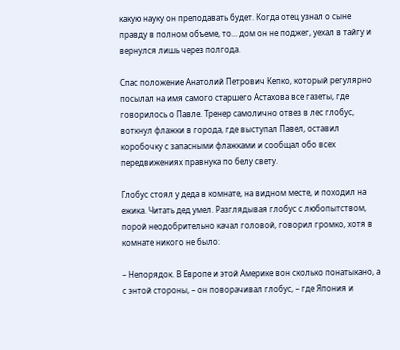какую науку он преподавать будет. Когда отец узнал о сыне правду в полном объеме, то… дом он не поджег, уехал в тайгу и вернулся лишь через полгода.

Спас положение Анатолий Петрович Кепко, который регулярно посылал на имя самого старшего Астахова все газеты, где говорилось о Павле. Тренер самолично отвез в лес глобус, воткнул флажки в города, где выступал Павел, оставил коробочку с запасными флажками и сообщал обо всех передвижениях правнука по белу свету.

Глобус стоял у деда в комнате, на видном месте, и походил на ежика. Читать дед умел. Разглядывая глобус с любопытством, порой неодобрительно качал головой, говорил громко, хотя в комнате никого не было:

– Непорядок. В Европе и этой Америке вон сколько понатыкано, а с энтой стороны, – он поворачивал глобус, – где Япония и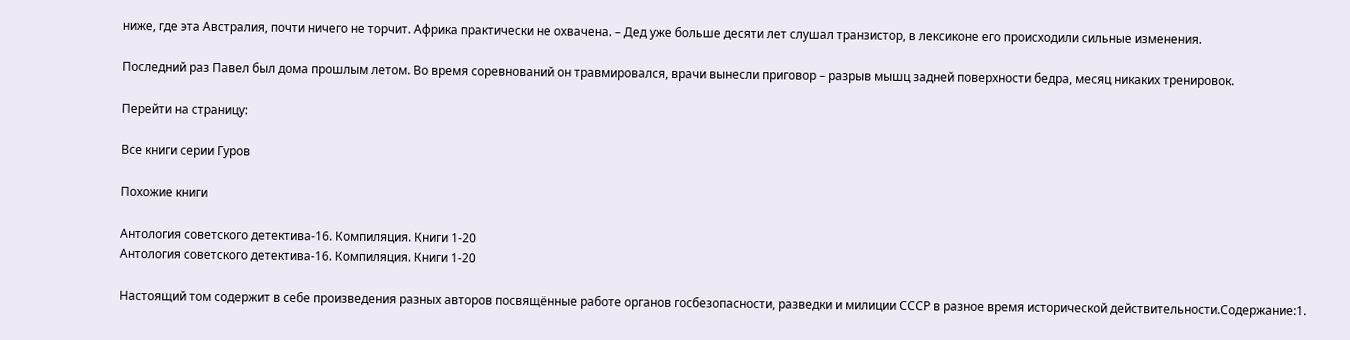ниже, где эта Австралия, почти ничего не торчит. Африка практически не охвачена. – Дед уже больше десяти лет слушал транзистор, в лексиконе его происходили сильные изменения.

Последний раз Павел был дома прошлым летом. Во время соревнований он травмировался, врачи вынесли приговор – разрыв мышц задней поверхности бедра, месяц никаких тренировок.

Перейти на страницу:

Все книги серии Гуров

Похожие книги

Антология советского детектива-16. Компиляция. Книги 1-20
Антология советского детектива-16. Компиляция. Книги 1-20

Настоящий том содержит в себе произведения разных авторов посвящённые работе органов госбезопасности, разведки и милиции СССР в разное время исторической действительности.Содержание:1.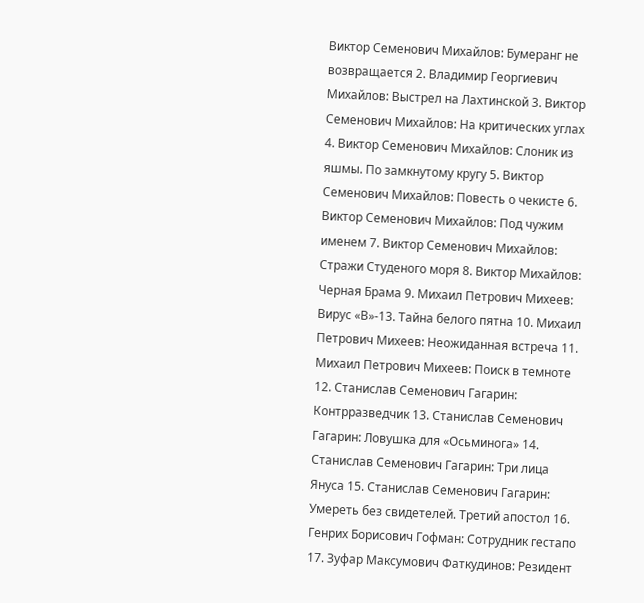Виктор Семенович Михайлов: Бумеранг не возвращается 2. Владимир Георгиевич Михайлов: Выстрел на Лахтинской 3. Виктор Семенович Михайлов: На критических углах 4. Виктор Семенович Михайлов: Слоник из яшмы. По замкнутому кругу 5. Виктор Семенович Михайлов: Повесть о чекисте 6. Виктор Семенович Михайлов: Под чужим именем 7. Виктор Семенович Михайлов: Стражи Студеного моря 8. Виктор Михайлов: Черная Брама 9. Михаил Петрович Михеев: Вирус «В»-13. Тайна белого пятна 10. Михаил Петрович Михеев: Неожиданная встреча 11. Михаил Петрович Михеев: Поиск в темноте 12. Станислав Семенович Гагарин: Контрразведчик 13. Станислав Семенович Гагарин: Ловушка для «Осьминога» 14. Станислав Семенович Гагарин: Три лица Януса 15. Станислав Семенович Гагарин: Умереть без свидетелей. Третий апостол 16. Генрих Борисович Гофман: Сотрудник гестапо 17. Зуфар Максумович Фаткудинов: Резидент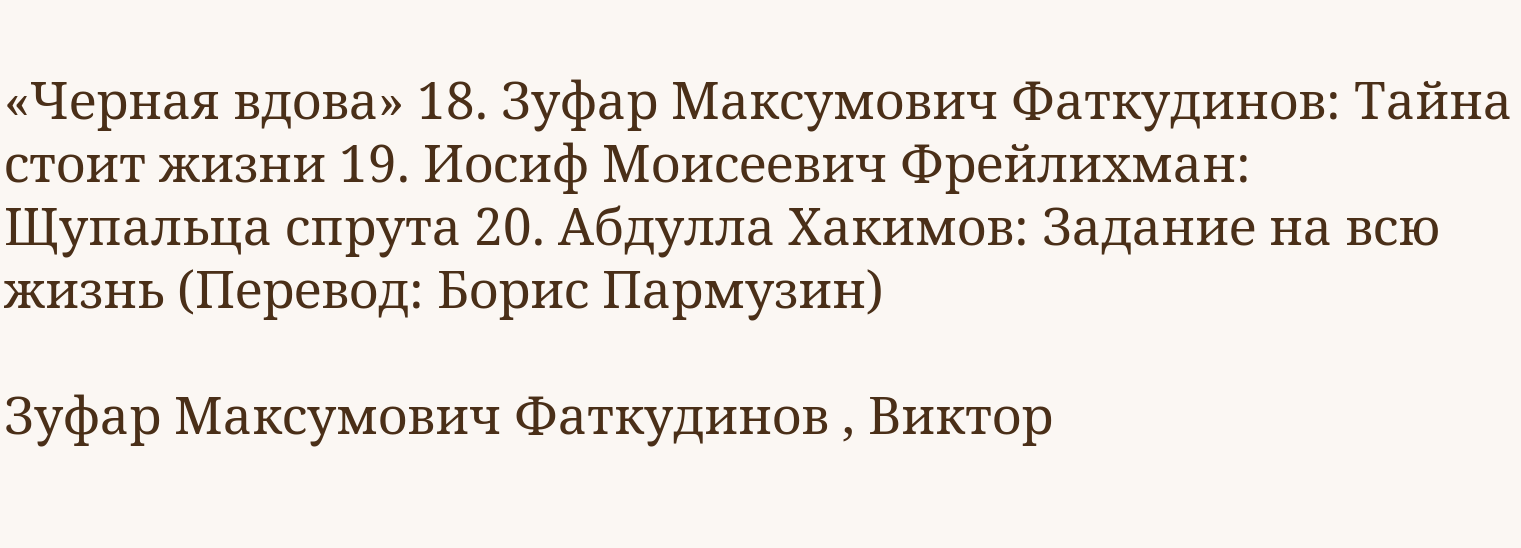«Черная вдова» 18. Зуфар Максумович Фаткудинов: Тайна стоит жизни 19. Иосиф Моисеевич Фрейлихман: Щупальца спрута 20. Абдулла Хакимов: Задание на всю жизнь (Перевод: Борис Пармузин)

Зуфар Максумович Фаткудинов , Виктор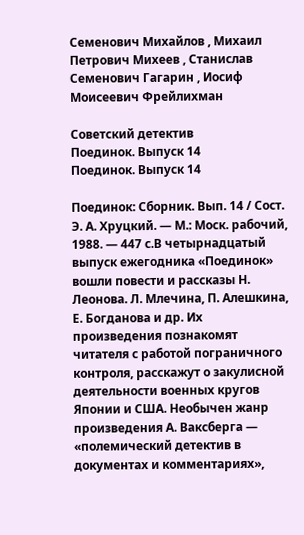Семенович Михайлов , Михаил Петрович Михеев , Станислав Семенович Гагарин , Иосиф Моисеевич Фрейлихман

Советский детектив
Поединок. Выпуск 14
Поединок. Выпуск 14

Поединок: Сборник. Вып. 14 / Сост. Э. А. Хруцкий. — М.: Моск. рабочий, 1988. — 447 с.В четырнадцатый выпуск ежегодника «Поединок» вошли повести и рассказы Н. Леонова. Л. Млечина, П. Алешкина, Е. Богданова и др. Их произведения познакомят читателя с работой пограничного контроля, расскажут о закулисной деятельности военных кругов Японии и США. Необычен жанр произведения А. Ваксберга — «полемический детектив в документах и комментариях»,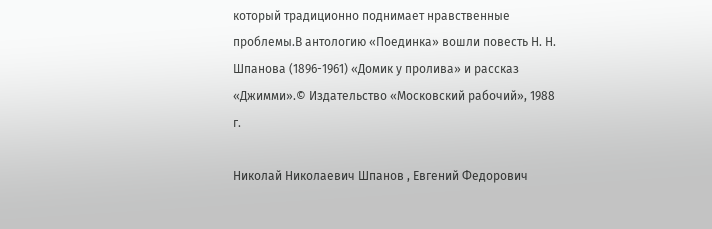который традиционно поднимает нравственные проблемы.В антологию «Поединка» вошли повесть Н. Н. Шпанова (1896-1961) «Домик у пролива» и рассказ «Джимми».© Издательство «Московский рабочий», 1988 г.

Николай Николаевич Шпанов , Евгений Федорович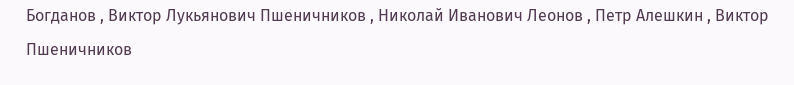Богданов , Виктор Лукьянович Пшеничников , Николай Иванович Леонов , Петр Алешкин , Виктор Пшеничников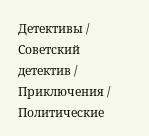Детективы / Советский детектив / Приключения / Политические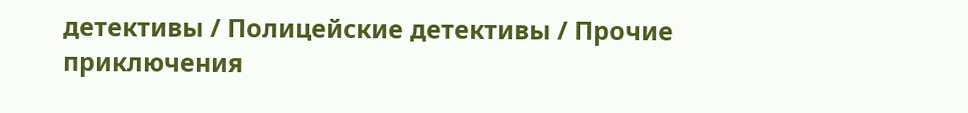детективы / Полицейские детективы / Прочие приключения